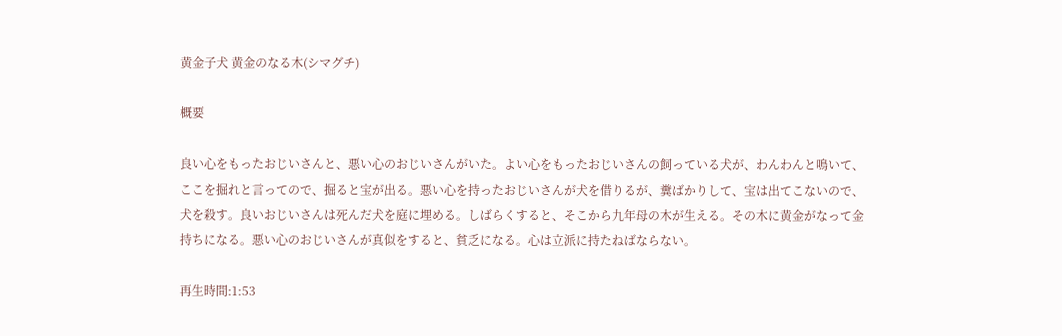黄金子犬 黄金のなる木(シマグチ)

概要

良い心をもったおじいさんと、悪い心のおじいさんがいた。よい心をもったおじいさんの飼っている犬が、わんわんと鳴いて、ここを掘れと言ってので、掘ると宝が出る。悪い心を持ったおじいさんが犬を借りるが、糞ばかりして、宝は出てこないので、犬を殺す。良いおじいさんは死んだ犬を庭に埋める。しばらくすると、そこから九年母の木が生える。その木に黄金がなって金持ちになる。悪い心のおじいさんが真似をすると、貧乏になる。心は立派に持たねばならない。

再生時間:1:53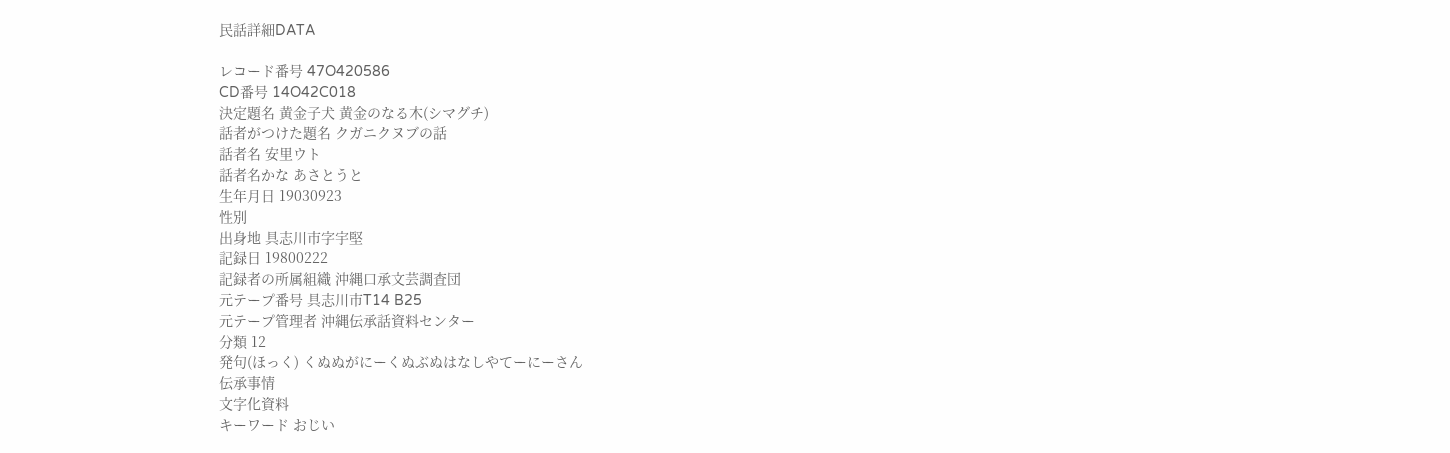民話詳細DATA

レコード番号 47O420586
CD番号 14O42C018
決定題名 黄金子犬 黄金のなる木(シマグチ)
話者がつけた題名 クガニクヌブの話
話者名 安里ウト
話者名かな あさとうと
生年月日 19030923
性別
出身地 具志川市字宇堅
記録日 19800222
記録者の所属組織 沖縄口承文芸調査団
元テープ番号 具志川市T14 B25
元テープ管理者 沖縄伝承話資料センター
分類 12
発句(ほっく) くぬぬがにーくぬぶぬはなしやてーにーさん
伝承事情
文字化資料
キーワード おじい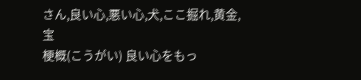さん,良い心,悪い心,犬,ここ掘れ,黄金,宝
梗概(こうがい) 良い心をもっ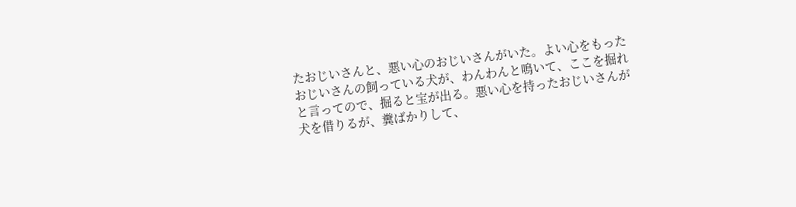たおじいさんと、悪い心のおじいさんがいた。よい心をもったおじいさんの飼っている犬が、わんわんと鳴いて、ここを掘れと言ってので、掘ると宝が出る。悪い心を持ったおじいさんが犬を借りるが、糞ばかりして、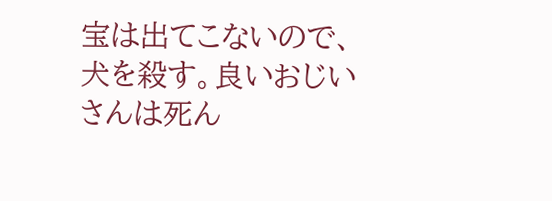宝は出てこないので、犬を殺す。良いおじいさんは死ん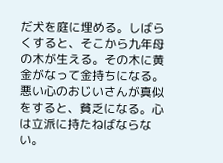だ犬を庭に埋める。しばらくすると、そこから九年母の木が生える。その木に黄金がなって金持ちになる。悪い心のおじいさんが真似をすると、貧乏になる。心は立派に持たねばならない。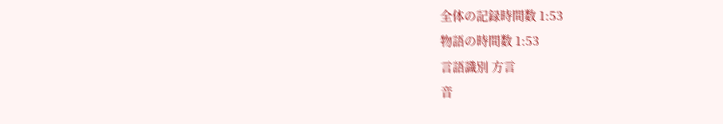全体の記録時間数 1:53
物語の時間数 1:53
言語識別 方言
音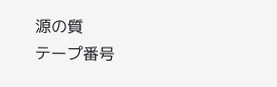源の質
テープ番号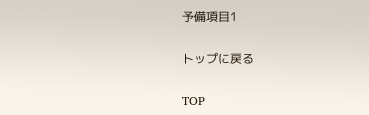予備項目1

トップに戻る

TOP